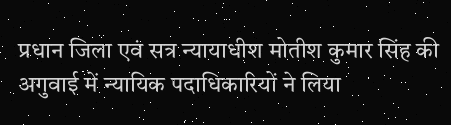प्रधान जिला एवं सत्र न्यायाधीश मोतीश कुमार सिंह की अगुवाई में न्यायिक पदाधिकारियों ने लिया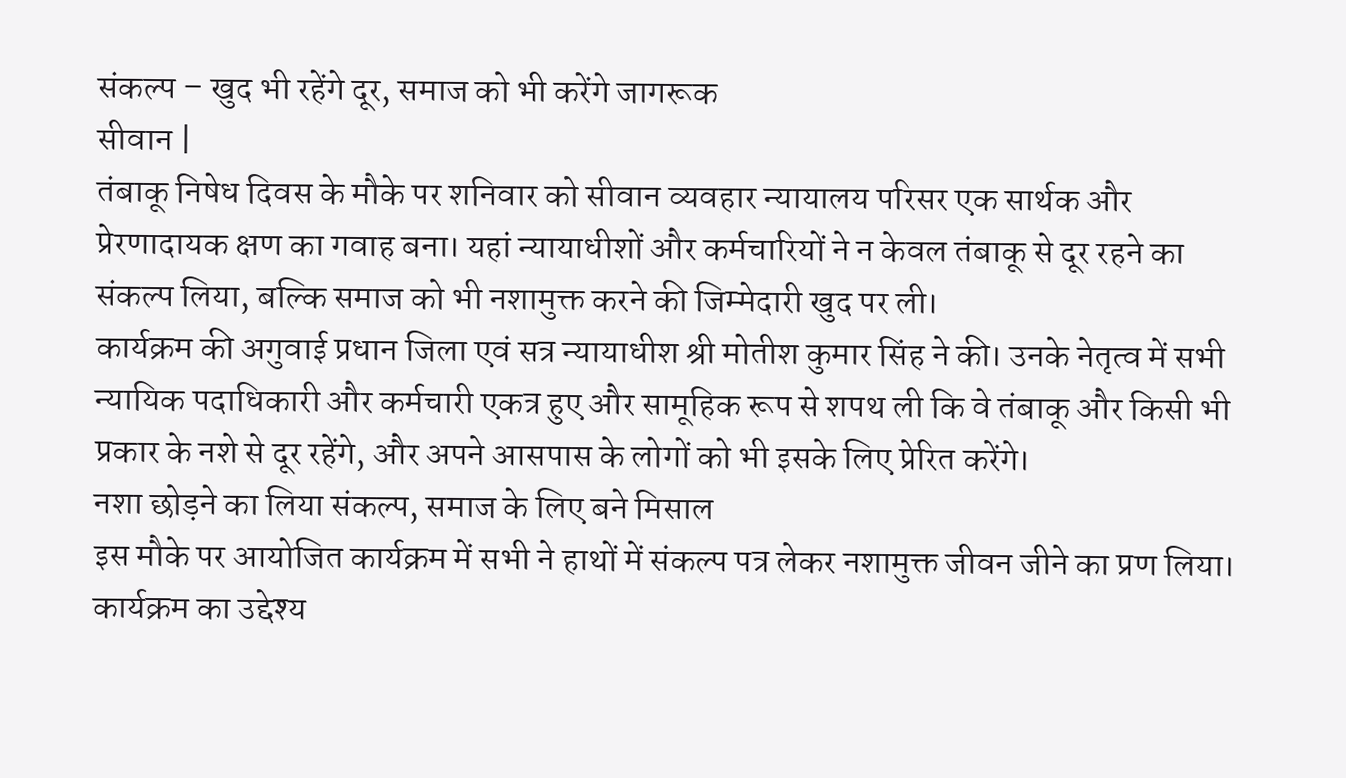संकल्प – खुद भी रहेंगे दूर, समाज को भी करेंगे जागरूक
सीवान |
तंबाकू निषेध दिवस के मौके पर शनिवार को सीवान व्यवहार न्यायालय परिसर एक सार्थक और प्रेरणादायक क्षण का गवाह बना। यहां न्यायाधीशों और कर्मचारियों ने न केवल तंबाकू से दूर रहने का संकल्प लिया, बल्कि समाज को भी नशामुक्त करने की जिम्मेदारी खुद पर ली।
कार्यक्रम की अगुवाई प्रधान जिला एवं सत्र न्यायाधीश श्री मोतीश कुमार सिंह ने की। उनके नेतृत्व में सभी न्यायिक पदाधिकारी और कर्मचारी एकत्र हुए और सामूहिक रूप से शपथ ली कि वे तंबाकू और किसी भी प्रकार के नशे से दूर रहेंगे, और अपने आसपास के लोगों को भी इसके लिए प्रेरित करेंगे।
नशा छोड़ने का लिया संकल्प, समाज के लिए बने मिसाल
इस मौके पर आयोजित कार्यक्रम में सभी ने हाथों में संकल्प पत्र लेकर नशामुक्त जीवन जीने का प्रण लिया। कार्यक्रम का उद्देश्य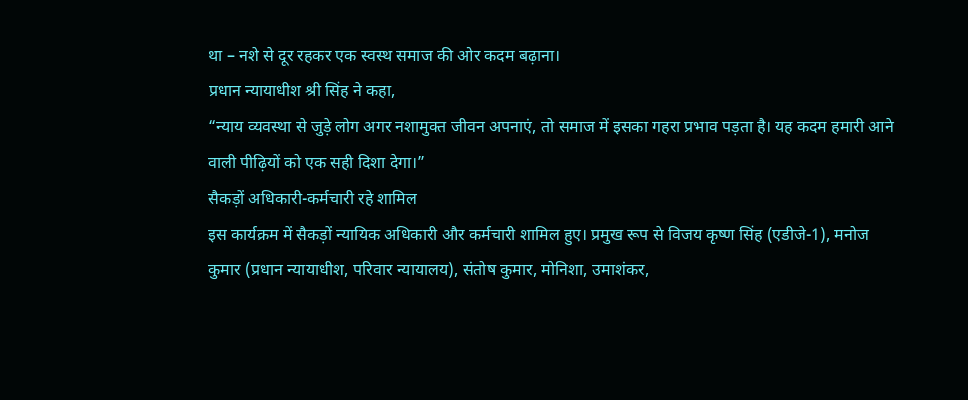था – नशे से दूर रहकर एक स्वस्थ समाज की ओर कदम बढ़ाना।
प्रधान न्यायाधीश श्री सिंह ने कहा,
“न्याय व्यवस्था से जुड़े लोग अगर नशामुक्त जीवन अपनाएं, तो समाज में इसका गहरा प्रभाव पड़ता है। यह कदम हमारी आने वाली पीढ़ियों को एक सही दिशा देगा।”
सैकड़ों अधिकारी-कर्मचारी रहे शामिल
इस कार्यक्रम में सैकड़ों न्यायिक अधिकारी और कर्मचारी शामिल हुए। प्रमुख रूप से विजय कृष्ण सिंह (एडीजे-1), मनोज कुमार (प्रधान न्यायाधीश, परिवार न्यायालय), संतोष कुमार, मोनिशा, उमाशंकर,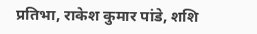प्रतिभा, राकेश कुमार पांडे, शशि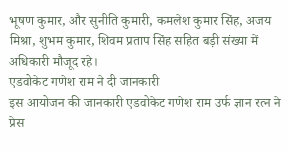भूषण कुमार, और सुनीति कुमारी, कमलेश कुमार सिंह, अजय मिश्रा, शुभम कुमार, शिवम प्रताप सिंह सहित बड़ी संख्या में अधिकारी मौजूद रहे।
एडवोकेट गणेश राम ने दी जानकारी
इस आयोजन की जानकारी एडवोकेट गणेश राम उर्फ ज्ञान रत्न ने प्रेस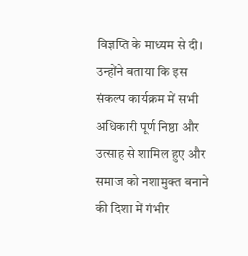विज्ञप्ति के माध्यम से दी। उन्होंने बताया कि इस संकल्प कार्यक्रम में सभी अधिकारी पूर्ण निष्ठा और उत्साह से शामिल हुए और समाज को नशामुक्त बनाने की दिशा में गंभीर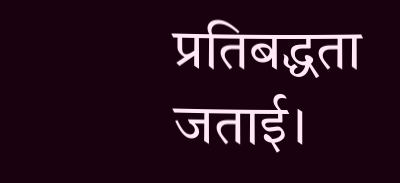प्रतिबद्धता जताई।